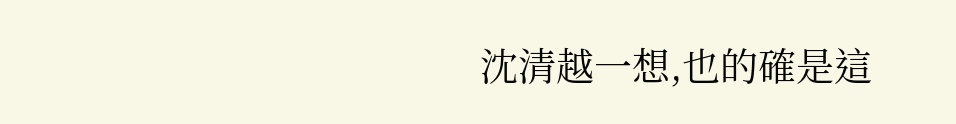沈清越一想,也的確是這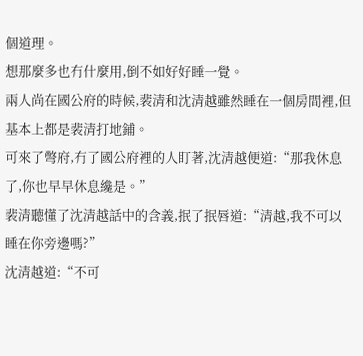個道理。
想那麼多也冇什麼用,倒不如好好睡一覺。
兩人尚在國公府的時候,裴清和沈清越雖然睡在一個房間裡,但基本上都是裴清打地鋪。
可來了彆府,冇了國公府裡的人盯著,沈清越便道:“那我休息了,你也早早休息纔是。”
裴清聽懂了沈清越話中的含義,抿了抿唇道:“清越,我不可以睡在你旁邊嗎?”
沈清越道:“不可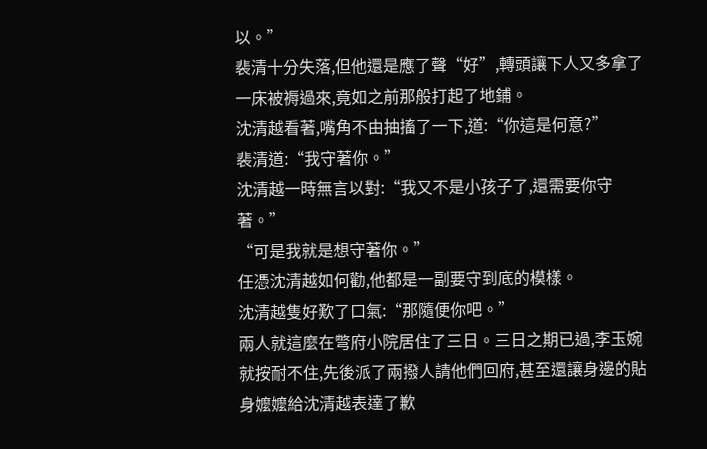以。”
裴清十分失落,但他還是應了聲“好”,轉頭讓下人又多拿了一床被褥過來,竟如之前那般打起了地鋪。
沈清越看著,嘴角不由抽搐了一下,道:“你這是何意?”
裴清道:“我守著你。”
沈清越一時無言以對:“我又不是小孩子了,還需要你守著。”
“可是我就是想守著你。”
任憑沈清越如何勸,他都是一副要守到底的模樣。
沈清越隻好歎了口氣:“那隨便你吧。”
兩人就這麼在彆府小院居住了三日。三日之期已過,李玉婉就按耐不住,先後派了兩撥人請他們回府,甚至還讓身邊的貼身嬤嬤給沈清越表達了歉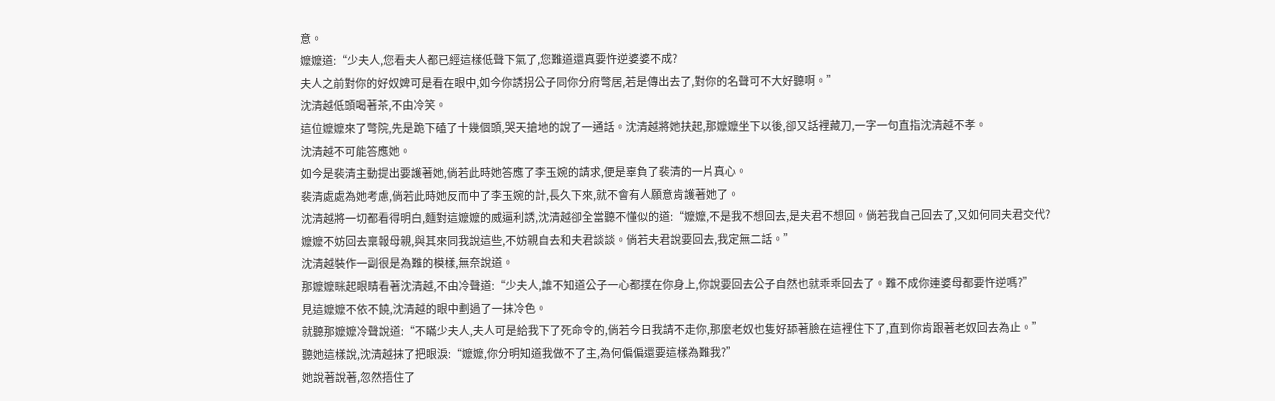意。
嬤嬤道:“少夫人,您看夫人都已經這樣低聲下氣了,您難道還真要忤逆婆婆不成?
夫人之前對你的好奴婢可是看在眼中,如今你誘拐公子同你分府彆居,若是傳出去了,對你的名聲可不大好聽啊。”
沈清越低頭喝著茶,不由冷笑。
這位嬤嬤來了彆院,先是跪下磕了十幾個頭,哭天搶地的說了一通話。沈清越將她扶起,那嬤嬤坐下以後,卻又話裡藏刀,一字一句直指沈清越不孝。
沈清越不可能答應她。
如今是裴清主動提出要護著她,倘若此時她答應了李玉婉的請求,便是辜負了裴清的一片真心。
裴清處處為她考慮,倘若此時她反而中了李玉婉的計,長久下來,就不會有人願意肯護著她了。
沈清越將一切都看得明白,麵對這嬤嬤的威逼利誘,沈清越卻全當聽不懂似的道:“嬤嬤,不是我不想回去,是夫君不想回。倘若我自己回去了,又如何同夫君交代?
嬤嬤不妨回去稟報母親,與其來同我說這些,不妨親自去和夫君談談。倘若夫君說要回去,我定無二話。”
沈清越裝作一副很是為難的模樣,無奈說道。
那嬤嬤眯起眼睛看著沈清越,不由冷聲道:“少夫人,誰不知道公子一心都撲在你身上,你說要回去公子自然也就乖乖回去了。難不成你連婆母都要忤逆嗎?”
見這嬤嬤不依不饒,沈清越的眼中劃過了一抹冷色。
就聽那嬤嬤冷聲說道:“不瞞少夫人,夫人可是給我下了死命令的,倘若今日我請不走你,那麼老奴也隻好舔著臉在這裡住下了,直到你肯跟著老奴回去為止。”
聽她這樣說,沈清越抹了把眼淚:“嬤嬤,你分明知道我做不了主,為何偏偏還要這樣為難我?”
她說著說著,忽然捂住了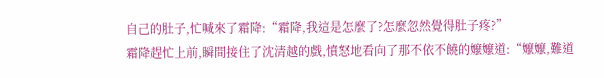自己的肚子,忙喊來了霜降:“霜降,我這是怎麼了?怎麼忽然覺得肚子疼?”
霜降趕忙上前,瞬間接住了沈清越的戲,憤怒地看向了那不依不饒的嬤嬤道:“嬤嬤,難道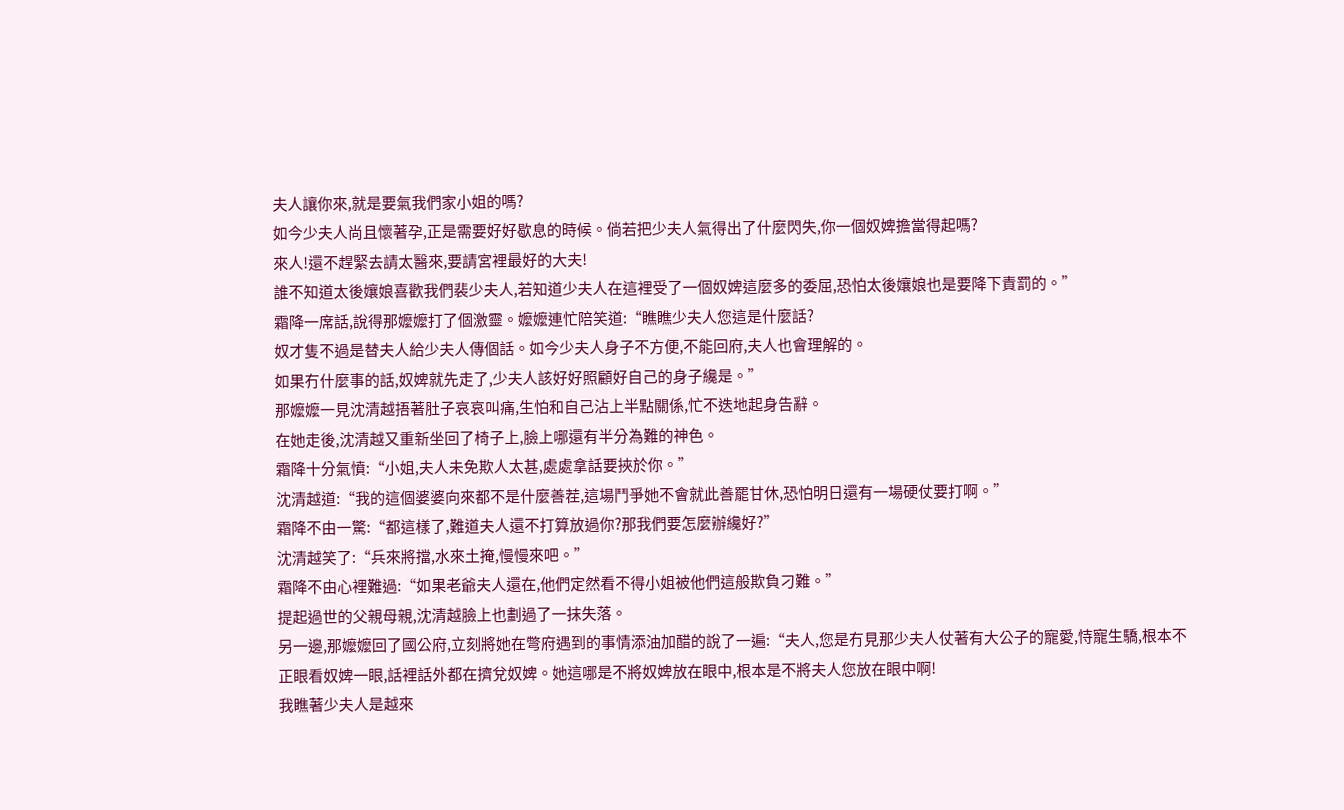夫人讓你來,就是要氣我們家小姐的嗎?
如今少夫人尚且懷著孕,正是需要好好歇息的時候。倘若把少夫人氣得出了什麼閃失,你一個奴婢擔當得起嗎?
來人!還不趕緊去請太醫來,要請宮裡最好的大夫!
誰不知道太後孃娘喜歡我們裴少夫人,若知道少夫人在這裡受了一個奴婢這麼多的委屈,恐怕太後孃娘也是要降下責罰的。”
霜降一席話,說得那嬤嬤打了個激靈。嬤嬤連忙陪笑道:“瞧瞧少夫人您這是什麼話?
奴才隻不過是替夫人給少夫人傳個話。如今少夫人身子不方便,不能回府,夫人也會理解的。
如果冇什麼事的話,奴婢就先走了,少夫人該好好照顧好自己的身子纔是。”
那嬤嬤一見沈清越捂著肚子哀哀叫痛,生怕和自己沾上半點關係,忙不迭地起身告辭。
在她走後,沈清越又重新坐回了椅子上,臉上哪還有半分為難的神色。
霜降十分氣憤:“小姐,夫人未免欺人太甚,處處拿話要挾於你。”
沈清越道:“我的這個婆婆向來都不是什麼善茬,這場鬥爭她不會就此善罷甘休,恐怕明日還有一場硬仗要打啊。”
霜降不由一驚:“都這樣了,難道夫人還不打算放過你?那我們要怎麼辦纔好?”
沈清越笑了:“兵來將擋,水來土掩,慢慢來吧。”
霜降不由心裡難過:“如果老爺夫人還在,他們定然看不得小姐被他們這般欺負刁難。”
提起過世的父親母親,沈清越臉上也劃過了一抹失落。
另一邊,那嬤嬤回了國公府,立刻將她在彆府遇到的事情添油加醋的說了一遍:“夫人,您是冇見那少夫人仗著有大公子的寵愛,恃寵生驕,根本不正眼看奴婢一眼,話裡話外都在擠兌奴婢。她這哪是不將奴婢放在眼中,根本是不將夫人您放在眼中啊!
我瞧著少夫人是越來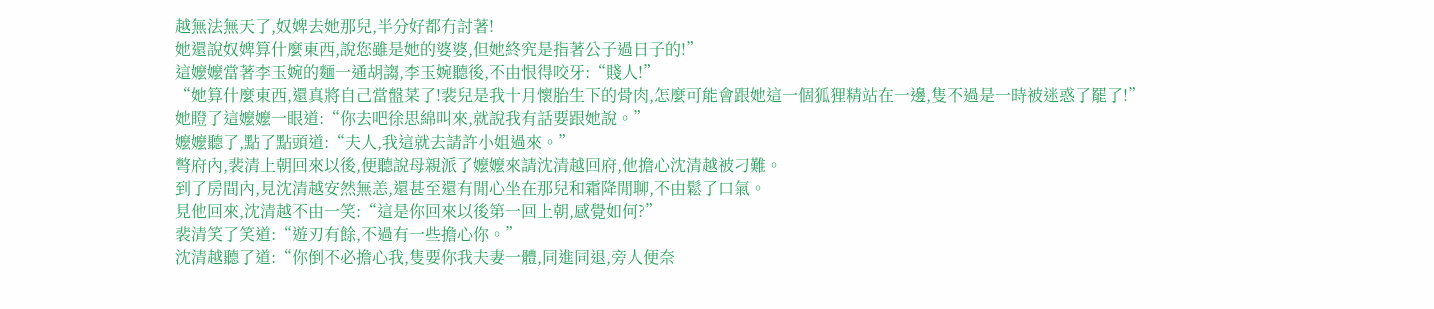越無法無天了,奴婢去她那兒,半分好都冇討著!
她還說奴婢算什麼東西,說您雖是她的婆婆,但她終究是指著公子過日子的!”
這嬤嬤當著李玉婉的麵一通胡謅,李玉婉聽後,不由恨得咬牙:“賤人!”
“她算什麼東西,還真將自己當盤菜了!裴兒是我十月懷胎生下的骨肉,怎麼可能會跟她這一個狐狸精站在一邊,隻不過是一時被迷惑了罷了!”
她瞪了這嬤嬤一眼道:“你去吧徐思綿叫來,就說我有話要跟她說。”
嬤嬤聽了,點了點頭道:“夫人,我這就去請許小姐過來。”
彆府內,裴清上朝回來以後,便聽說母親派了嬤嬤來請沈清越回府,他擔心沈清越被刁難。
到了房間內,見沈清越安然無恙,還甚至還有閒心坐在那兒和霜降閒聊,不由鬆了口氣。
見他回來,沈清越不由一笑:“這是你回來以後第一回上朝,感覺如何?”
裴清笑了笑道:“遊刃有餘,不過有一些擔心你。”
沈清越聽了道:“你倒不必擔心我,隻要你我夫妻一體,同進同退,旁人便奈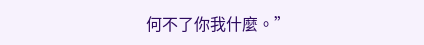何不了你我什麼。”